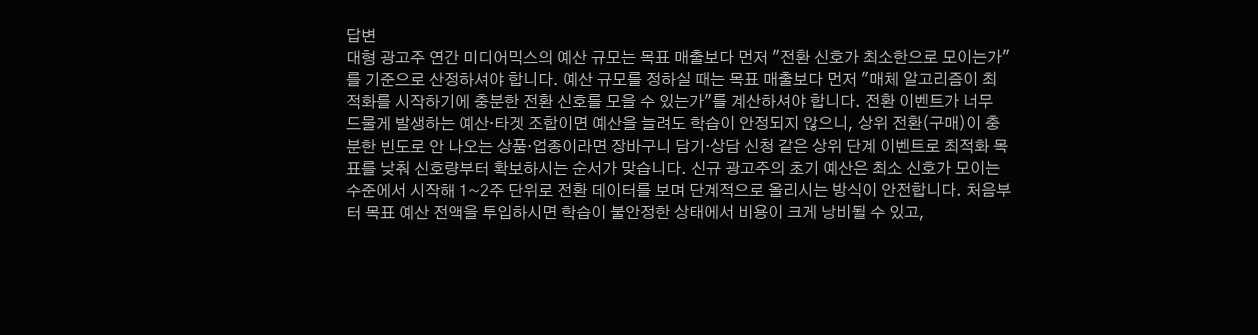답변
대형 광고주 연간 미디어믹스의 예산 규모는 목표 매출보다 먼저 "전환 신호가 최소한으로 모이는가"를 기준으로 산정하셔야 합니다. 예산 규모를 정하실 때는 목표 매출보다 먼저 "매체 알고리즘이 최적화를 시작하기에 충분한 전환 신호를 모을 수 있는가"를 계산하셔야 합니다. 전환 이벤트가 너무 드물게 발생하는 예산·타겟 조합이면 예산을 늘려도 학습이 안정되지 않으니, 상위 전환(구매)이 충분한 빈도로 안 나오는 상품·업종이라면 장바구니 담기·상담 신청 같은 상위 단계 이벤트로 최적화 목표를 낮춰 신호량부터 확보하시는 순서가 맞습니다. 신규 광고주의 초기 예산은 최소 신호가 모이는 수준에서 시작해 1~2주 단위로 전환 데이터를 보며 단계적으로 올리시는 방식이 안전합니다. 처음부터 목표 예산 전액을 투입하시면 학습이 불안정한 상태에서 비용이 크게 낭비될 수 있고,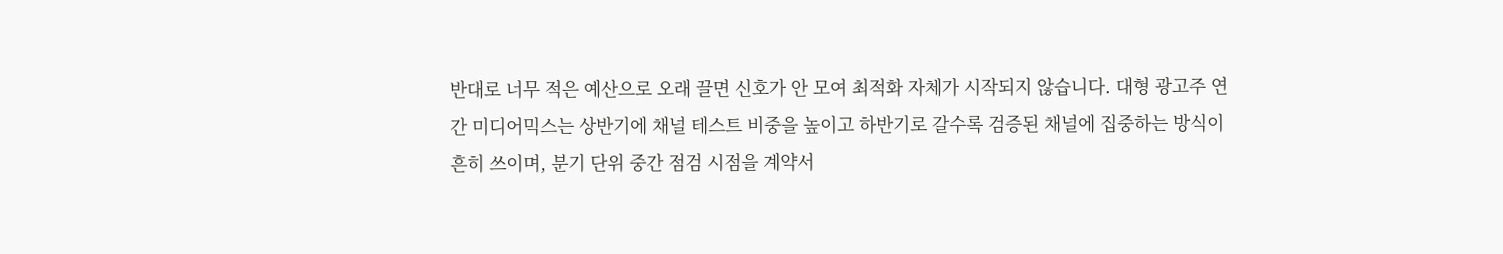반대로 너무 적은 예산으로 오래 끌면 신호가 안 모여 최적화 자체가 시작되지 않습니다. 대형 광고주 연간 미디어믹스는 상반기에 채널 테스트 비중을 높이고 하반기로 갈수록 검증된 채널에 집중하는 방식이 흔히 쓰이며, 분기 단위 중간 점검 시점을 계약서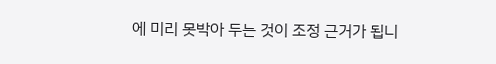에 미리 못박아 두는 것이 조정 근거가 됩니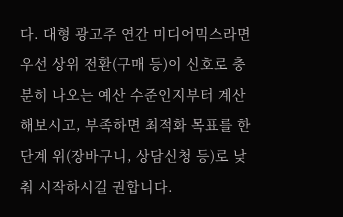다. 대형 광고주 연간 미디어믹스라면 우선 상위 전환(구매 등)이 신호로 충분히 나오는 예산 수준인지부터 계산해보시고, 부족하면 최적화 목표를 한 단계 위(장바구니, 상담신청 등)로 낮춰 시작하시길 권합니다.